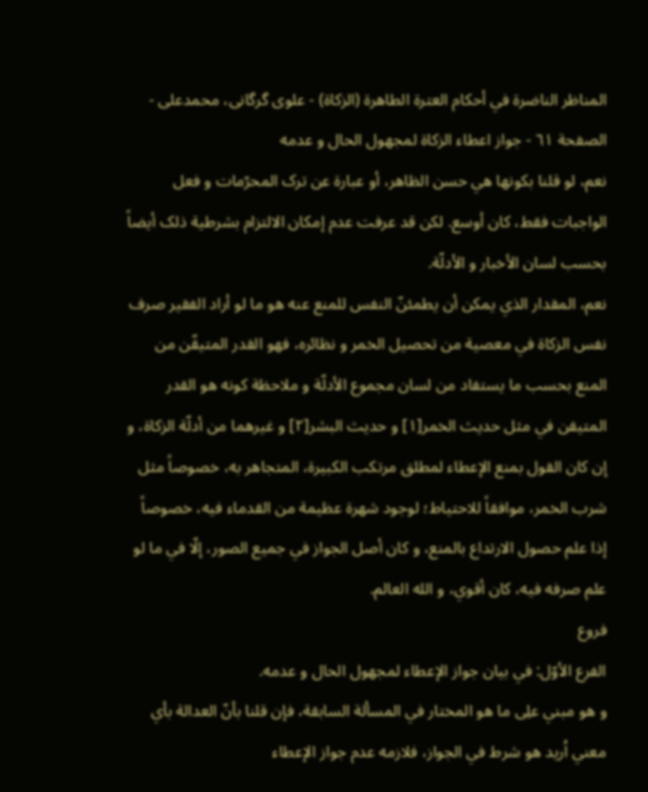المناظر الناضرة في أحکام العترة الطاهرة (الزکاة) - علوی گرگانی، محمدعلی - الصفحة ٦١ - جواز اعطاء الزکاة لمجهول الحال و عدمه
نعم، لو قلنا بکونها هي حسن الظاهر، أو عبارة عن ترک المحرّمات و فعل الواجبات فقط، کان أوسع. لکن قد عرفت عدم إمکان الالتزام بشرطية ذلک أيضاً بحسب لسان الأخبار و الأدلّة.
نعم، المقدار الذي يمکن أن يطمئنّ النفس للمنع عنه هو ما لو أراد الفقير صرف نفس الزکاة في معصية من تحصيل الخمر و نظائره، فهو القدر المتيقّن من المنع بحسب ما يستفاد من لسان مجموع الأدلّة و ملاحظة کونه هو القدر المتيقن في مثل حديث الخمر[١] و حديث البشر[٢] و غيرهما من أدلّة الزکاة، و إن کان القول بمنع الإعطاء لمطلق مرتکب الکبيرة، المتجاهر به، خصوصاً مثل شرب الخمر، موافقاً للاحتياط؛ لوجود شهرة عظيمة من القدماء فيه، خصوصاً إذا علم حصول الارتداع بالمنع، و کان أصل الجواز في جميع الصور، إلّا في ما لو علم صرفه فيه، کان أقوي، و الله العالم.
فروع
الفرع الأوّل: في بيان جواز الإعطاء لمجهول الحال و عدمه.
و هو مبني علِی ما هو المختار في المسألة السابقة، فإن قلنا بأنّ العدالة بأي معني اُريد هو شرط في الجواز، فلازمه عدم جواز الإعطاء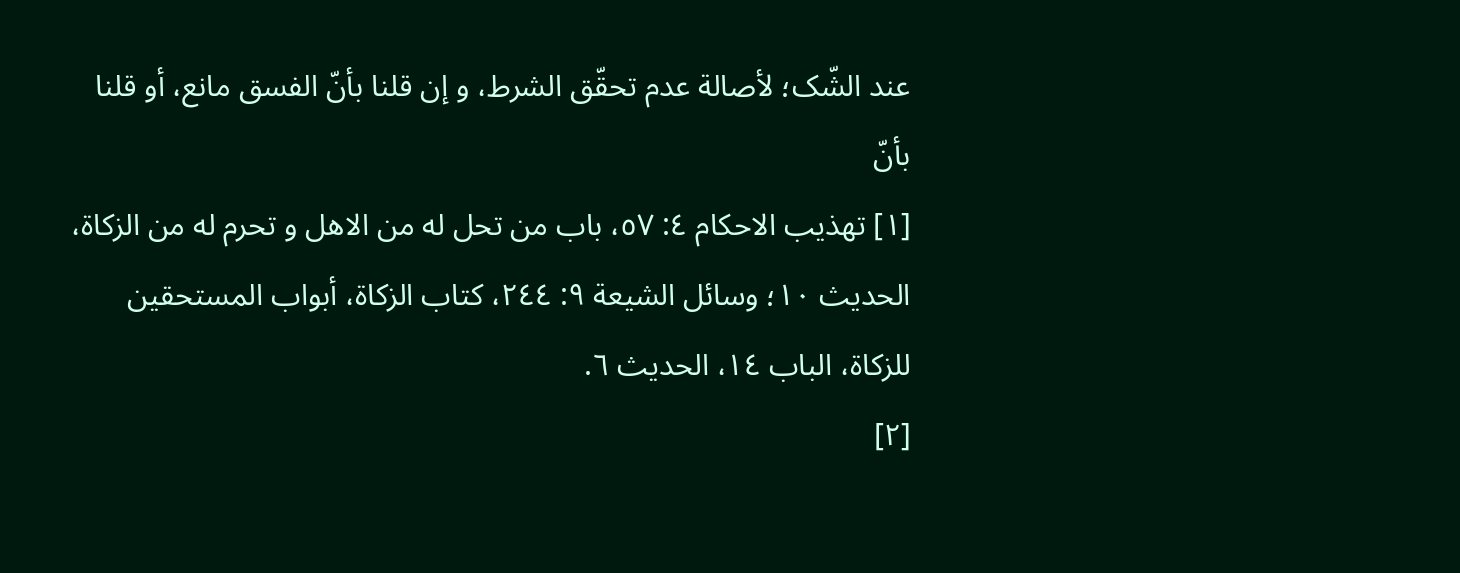عند الشّک؛ لأصالة عدم تحقّق الشرط، و إن قلنا بأنّ الفسق مانع، أو قلنا بأنّ
[١] تهذيب الاحکام ٤: ٥٧، باب من تحل له من الاهل و تحرم له من الزکاة، الحديث ١٠؛ وسائل الشيعة ٩: ٢٤٤، کتاب الزکاة، أبواب المستحقين للزکاة، الباب ١٤، الحديث ٦.
[٢]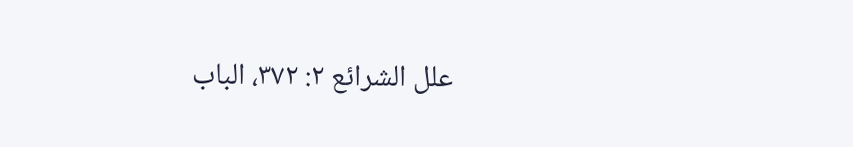علل الشرائع ٢: ٣٧٢، الباب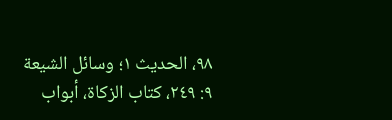٩٨، الحديث ١؛ وسائل الشيعة ٩: ٢٤٩، کتاب الزکاة، أبواب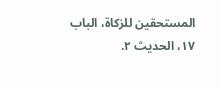المستحقين للزکاة، الباب ١٧، الحديث ٢.